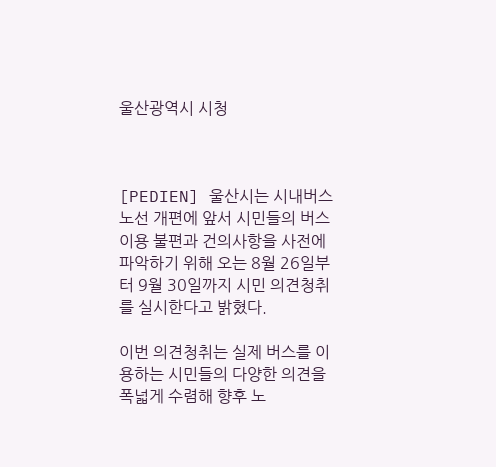울산광역시 시청



[PEDIEN] 울산시는 시내버스 노선 개편에 앞서 시민들의 버스 이용 불편과 건의사항을 사전에 파악하기 위해 오는 8월 26일부터 9월 30일까지 시민 의견청취를 실시한다고 밝혔다.

이번 의견청취는 실제 버스를 이용하는 시민들의 다양한 의견을 폭넓게 수렴해 향후 노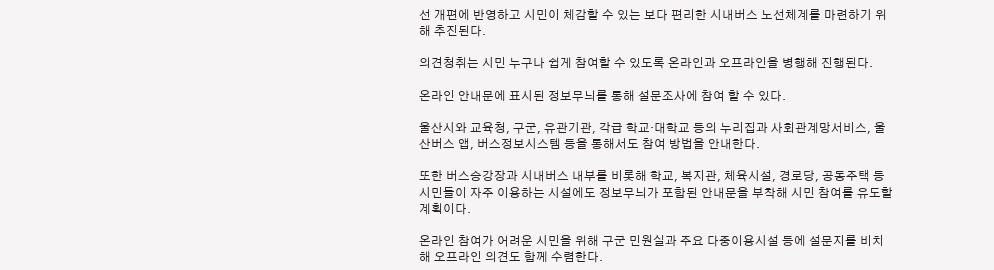선 개편에 반영하고 시민이 체감할 수 있는 보다 편리한 시내버스 노선체계를 마련하기 위해 추진된다.

의견청취는 시민 누구나 쉽게 참여할 수 있도록 온라인과 오프라인을 병행해 진행된다.

온라인 안내문에 표시된 정보무늬를 통해 설문조사에 참여 할 수 있다.

울산시와 교육청, 구군, 유관기관, 각급 학교·대학교 등의 누리집과 사회관계망서비스, 울산버스 앱, 버스정보시스템 등을 통해서도 참여 방법을 안내한다.

또한 버스승강장과 시내버스 내부를 비롯해 학교, 복지관, 체육시설, 경로당, 공동주택 등 시민들이 자주 이용하는 시설에도 정보무늬가 포함된 안내문을 부착해 시민 참여를 유도할 계획이다.

온라인 참여가 어려운 시민을 위해 구군 민원실과 주요 다중이용시설 등에 설문지를 비치해 오프라인 의견도 함께 수렴한다.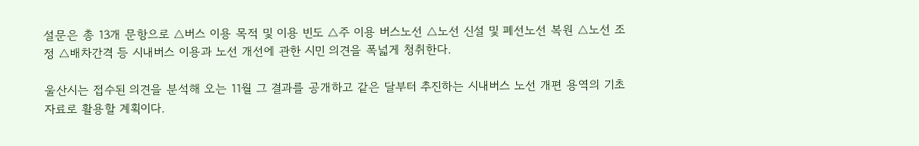설문은 총 13개 문항으로 △버스 이용 목적 및 이용 빈도 △주 이용 버스노선 △노선 신설 및 폐선노선 복원 △노선 조정 △배차간격 등 시내버스 이용과 노선 개선에 관한 시민 의견을 폭넓게 청취한다.

울산시는 접수된 의견을 분석해 오는 11월 그 결과를 공개하고 같은 달부터 추진하는 시내버스 노선 개편 용역의 기초자료로 활용할 계획이다.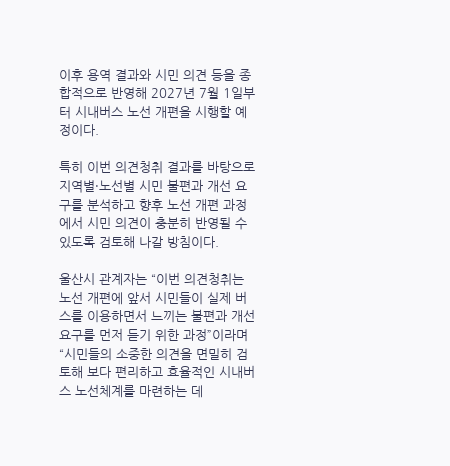이후 용역 결과와 시민 의견 등을 종합적으로 반영해 2027년 7월 1일부터 시내버스 노선 개편을 시행할 예정이다.

특히 이번 의견청취 결과를 바탕으로 지역별·노선별 시민 불편과 개선 요구를 분석하고 향후 노선 개편 과정에서 시민 의견이 충분히 반영될 수 있도록 검토해 나갈 방침이다.

울산시 관계자는 “이번 의견청취는 노선 개편에 앞서 시민들이 실제 버스를 이용하면서 느끼는 불편과 개선 요구를 먼저 듣기 위한 과정”이라며 “시민들의 소중한 의견을 면밀히 검토해 보다 편리하고 효율적인 시내버스 노선체계를 마련하는 데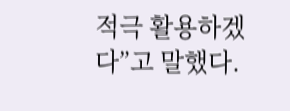적극 활용하겠다”고 말했다.